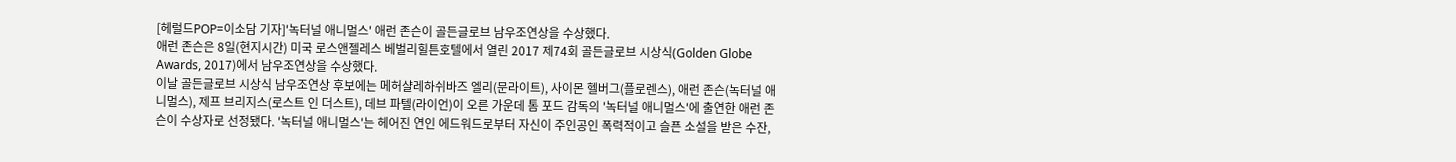[헤럴드POP=이소담 기자]'녹터널 애니멀스' 애런 존슨이 골든글로브 남우조연상을 수상했다.
애런 존슨은 8일(현지시간) 미국 로스앤젤레스 베벌리힐튼호텔에서 열린 2017 제74회 골든글로브 시상식(Golden Globe Awards, 2017)에서 남우조연상을 수상했다.
이날 골든글로브 시상식 남우조연상 후보에는 메허샬레하쉬바즈 엘리(문라이트), 사이몬 헬버그(플로렌스), 애런 존슨(녹터널 애니멀스), 제프 브리지스(로스트 인 더스트), 데브 파텔(라이언)이 오른 가운데 톰 포드 감독의 '녹터널 애니멀스'에 출연한 애런 존슨이 수상자로 선정됐다. '녹터널 애니멀스'는 헤어진 연인 에드워드로부터 자신이 주인공인 폭력적이고 슬픈 소설을 받은 수잔,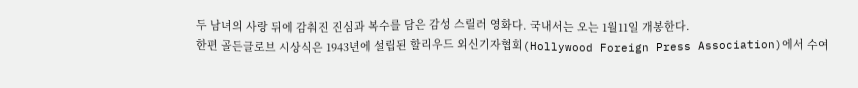두 남녀의 사랑 뒤에 감춰진 진심과 복수를 담은 감성 스릴러 영화다. 국내서는 오는 1월11일 개봉한다.
한편 골든글로브 시상식은 1943년에 설립된 할리우드 외신기자협회(Hollywood Foreign Press Association)에서 수여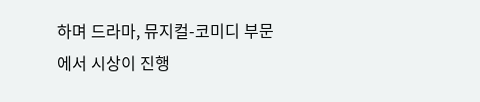하며 드라마, 뮤지컬-코미디 부문에서 시상이 진행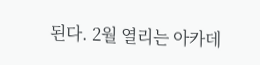된다. 2월 열리는 아카데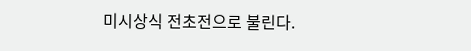미시상식 전초전으로 불린다.